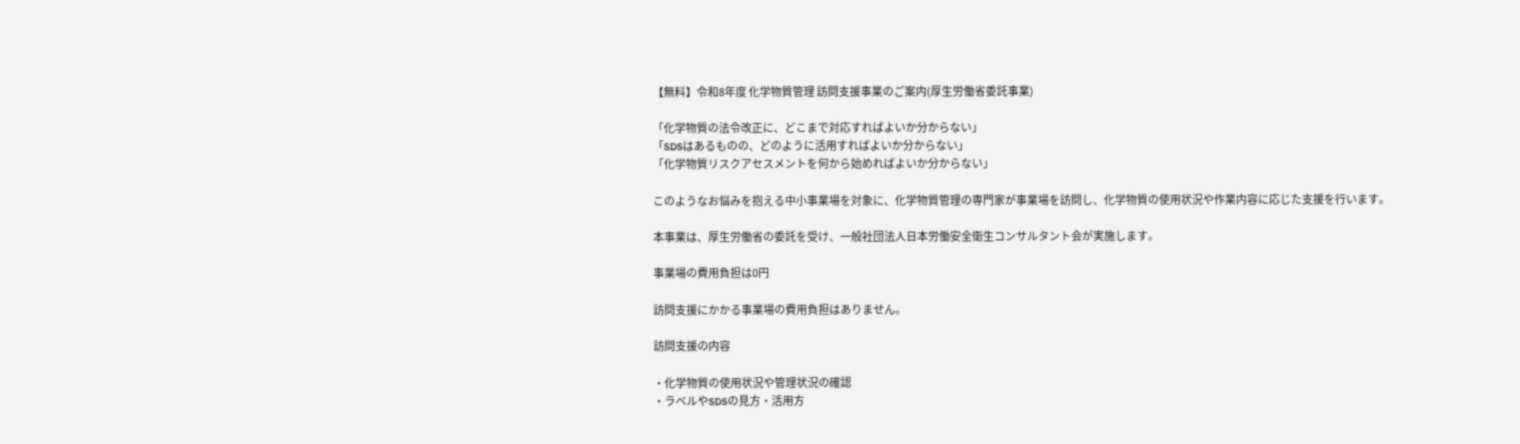【無料】令和8年度 化学物質管理 訪問支援事業のご案内(厚生労働省委託事業)

「化学物質の法令改正に、どこまで対応すればよいか分からない」
「SDSはあるものの、どのように活用すればよいか分からない」
「化学物質リスクアセスメントを何から始めればよいか分からない」

このようなお悩みを抱える中小事業場を対象に、化学物質管理の専門家が事業場を訪問し、化学物質の使用状況や作業内容に応じた支援を行います。

本事業は、厚生労働省の委託を受け、一般社団法人日本労働安全衛生コンサルタント会が実施します。

事業場の費用負担は0円

訪問支援にかかる事業場の費用負担はありません。

訪問支援の内容

・化学物質の使用状況や管理状況の確認
・ラベルやSDSの見方・活用方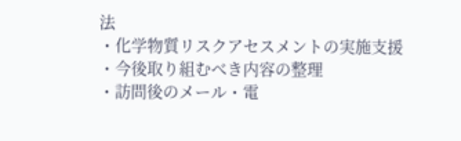法
・化学物質リスクアセスメントの実施支援
・今後取り組むべき内容の整理
・訪問後のメール・電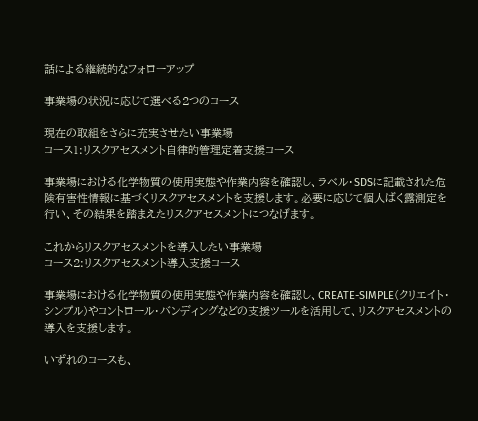話による継続的なフォローアップ

事業場の状況に応じて選べる2つのコース

現在の取組をさらに充実させたい事業場
コース1:リスクアセスメント自律的管理定着支援コース

事業場における化学物質の使用実態や作業内容を確認し、ラベル・SDSに記載された危険有害性情報に基づくリスクアセスメントを支援します。必要に応じて個人ばく露測定を行い、その結果を踏まえたリスクアセスメントにつなげます。

これからリスクアセスメントを導入したい事業場
コース2:リスクアセスメント導入支援コース

事業場における化学物質の使用実態や作業内容を確認し、CREATE-SIMPLE(クリエイト・シンプル)やコントロール・バンディングなどの支援ツールを活用して、リスクアセスメントの導入を支援します。

いずれのコースも、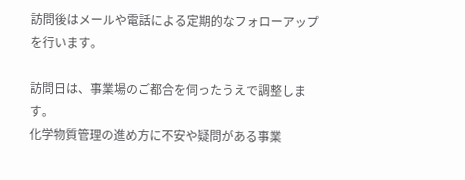訪問後はメールや電話による定期的なフォローアップを行います。

訪問日は、事業場のご都合を伺ったうえで調整します。
化学物質管理の進め方に不安や疑問がある事業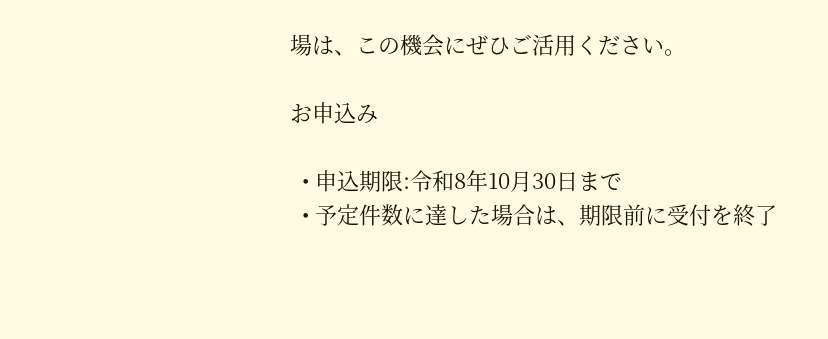場は、この機会にぜひご活用ください。

お申込み

  • 申込期限:令和8年10月30日まで
  • 予定件数に達した場合は、期限前に受付を終了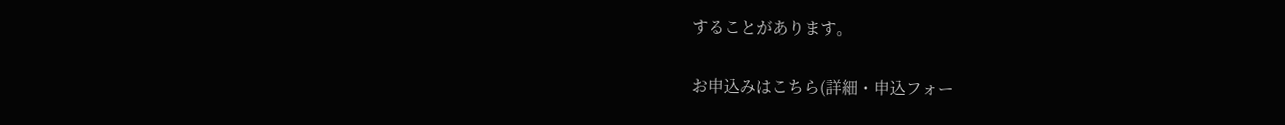することがあります。

お申込みはこちら(詳細・申込フォー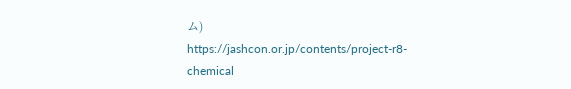ム)
https://jashcon.or.jp/contents/project-r8-chemical